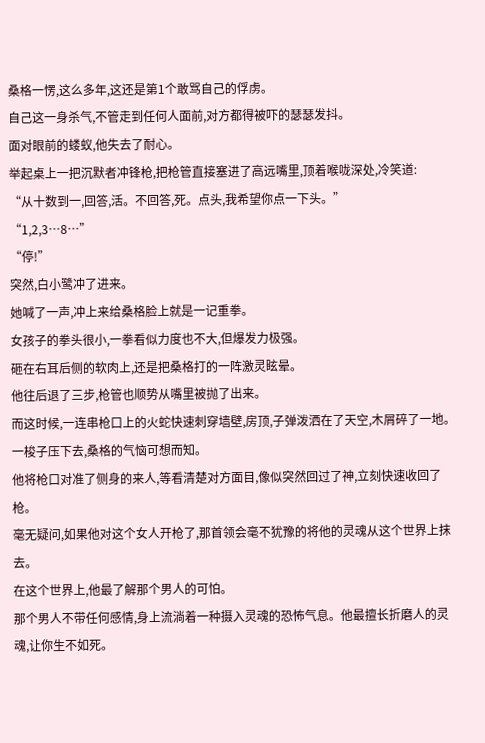桑格一愣,这么多年,这还是第1个敢骂自己的俘虏。
自己这一身杀气,不管走到任何人面前,对方都得被吓的瑟瑟发抖。
面对眼前的蝼蚁,他失去了耐心。
举起桌上一把沉默者冲锋枪,把枪管直接塞进了高远嘴里,顶着喉咙深处,冷笑道:
“从十数到一,回答,活。不回答,死。点头,我希望你点一下头。”
“1,2,3…8…”
“停!”
突然,白小鹭冲了进来。
她喊了一声,冲上来给桑格脸上就是一记重拳。
女孩子的拳头很小,一拳看似力度也不大,但爆发力极强。
砸在右耳后侧的软肉上,还是把桑格打的一阵激灵眩晕。
他往后退了三步,枪管也顺势从嘴里被抛了出来。
而这时候,一连串枪口上的火蛇快速刺穿墙壁,房顶,子弹泼洒在了天空,木屑碎了一地。
一梭子压下去,桑格的气恼可想而知。
他将枪口对准了侧身的来人,等看清楚对方面目,像似突然回过了神,立刻快速收回了枪。
毫无疑问,如果他对这个女人开枪了,那首领会毫不犹豫的将他的灵魂从这个世界上抹去。
在这个世界上,他最了解那个男人的可怕。
那个男人不带任何感情,身上流淌着一种摄入灵魂的恐怖气息。他最擅长折磨人的灵魂,让你生不如死。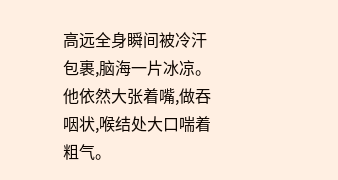高远全身瞬间被冷汗包裹,脑海一片冰凉。他依然大张着嘴,做吞咽状,喉结处大口喘着粗气。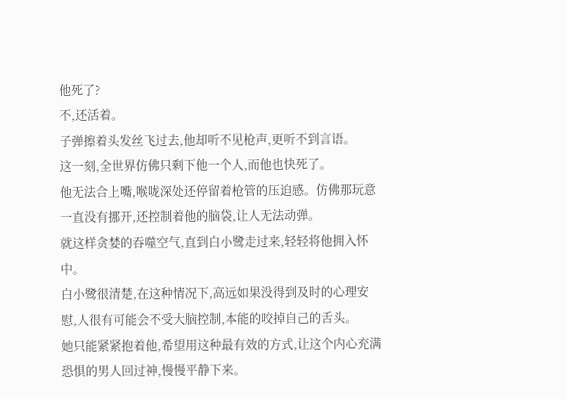他死了?
不,还活着。
子弹擦着头发丝飞过去,他却听不见枪声,更听不到言语。
这一刻,全世界仿佛只剩下他一个人,而他也快死了。
他无法合上嘴,喉咙深处还停留着枪管的压迫感。仿佛那玩意一直没有挪开,还控制着他的脑袋,让人无法动弹。
就这样贪婪的吞噬空气,直到白小鹭走过来,轻轻将他拥入怀中。
白小鹭很清楚,在这种情况下,高远如果没得到及时的心理安慰,人很有可能会不受大脑控制,本能的咬掉自己的舌头。
她只能紧紧抱着他,希望用这种最有效的方式,让这个内心充满恐惧的男人回过神,慢慢平静下来。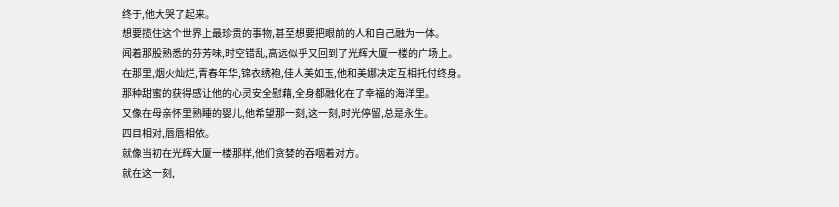终于,他大哭了起来。
想要揽住这个世界上最珍贵的事物,甚至想要把眼前的人和自己融为一体。
闻着那股熟悉的芬芳味,时空错乱,高远似乎又回到了光辉大厦一楼的广场上。
在那里,烟火灿烂,青春年华,锦衣绣袍,佳人美如玉,他和美娜决定互相托付终身。
那种甜蜜的获得感让他的心灵安全慰藉,全身都融化在了幸福的海洋里。
又像在母亲怀里熟睡的婴儿,他希望那一刻,这一刻,时光停留,总是永生。
四目相对,唇唇相依。
就像当初在光辉大厦一楼那样,他们贪婪的吞咽着对方。
就在这一刻,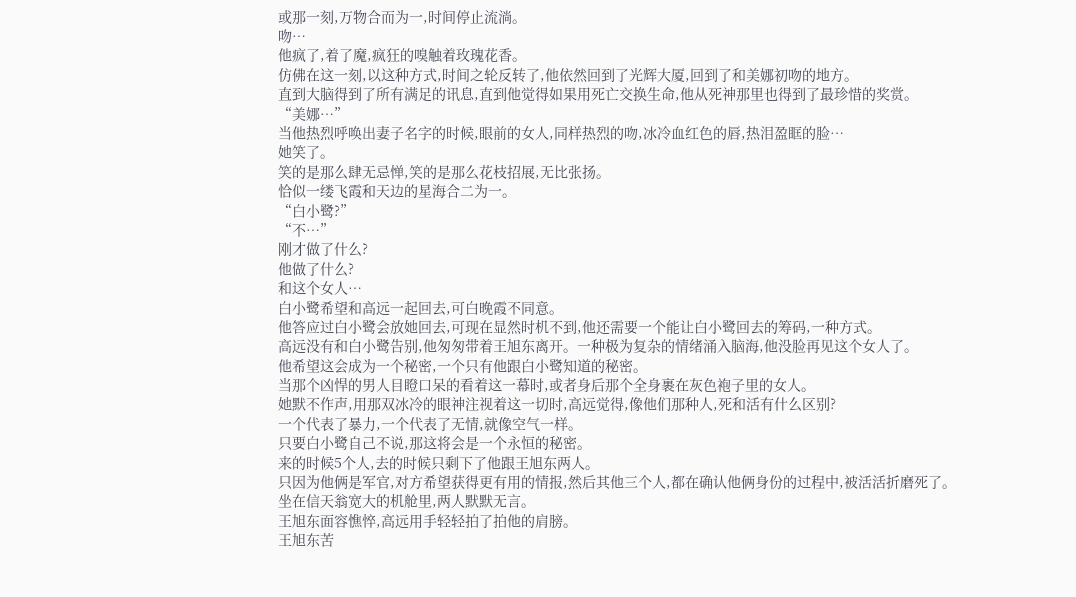或那一刻,万物合而为一,时间停止流淌。
吻…
他疯了,着了魔,疯狂的嗅触着玫瑰花香。
仿佛在这一刻,以这种方式,时间之轮反转了,他依然回到了光辉大厦,回到了和美娜初吻的地方。
直到大脑得到了所有满足的讯息,直到他觉得如果用死亡交换生命,他从死神那里也得到了最珍惜的奖赏。
“美娜…”
当他热烈呼唤出妻子名字的时候,眼前的女人,同样热烈的吻,冰冷血红色的唇,热泪盈眶的脸…
她笑了。
笑的是那么肆无忌惮,笑的是那么花枝招展,无比张扬。
恰似一缕飞霞和天边的星海合二为一。
“白小鹭?”
“不…”
刚才做了什么?
他做了什么?
和这个女人…
白小鹭希望和高远一起回去,可白晚霞不同意。
他答应过白小鹭会放她回去,可现在显然时机不到,他还需要一个能让白小鹭回去的筹码,一种方式。
高远没有和白小鹭告别,他匆匆带着王旭东离开。一种极为复杂的情绪涌入脑海,他没脸再见这个女人了。
他希望这会成为一个秘密,一个只有他跟白小鹭知道的秘密。
当那个凶悍的男人目瞪口呆的看着这一幕时,或者身后那个全身裹在灰色袍子里的女人。
她默不作声,用那双冰冷的眼神注视着这一切时,高远觉得,像他们那种人,死和活有什么区别?
一个代表了暴力,一个代表了无情,就像空气一样。
只要白小鹭自己不说,那这将会是一个永恒的秘密。
来的时候5个人,去的时候只剩下了他跟王旭东两人。
只因为他俩是军官,对方希望获得更有用的情报,然后其他三个人,都在确认他俩身份的过程中,被活活折磨死了。
坐在信天翁宽大的机舱里,两人默默无言。
王旭东面容憔悴,高远用手轻轻拍了拍他的肩膀。
王旭东苦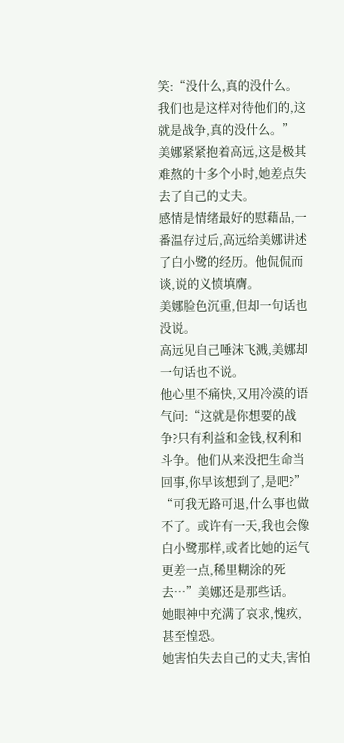笑:“没什么,真的没什么。我们也是这样对待他们的,这就是战争,真的没什么。”
美娜紧紧抱着高远,这是极其难熬的十多个小时,她差点失去了自己的丈夫。
感情是情绪最好的慰藉品,一番温存过后,高远给美娜讲述了白小鹭的经历。他侃侃而谈,说的义愤填膺。
美娜脸色沉重,但却一句话也没说。
高远见自己唾沫飞溅,美娜却一句话也不说。
他心里不痛快,又用冷漠的语气问:“这就是你想要的战争?只有利益和金钱,权利和斗争。他们从来没把生命当回事,你早该想到了,是吧?”
“可我无路可退,什么事也做不了。或许有一天,我也会像白小鹭那样,或者比她的运气更差一点,稀里糊涂的死去…”美娜还是那些话。
她眼神中充满了哀求,愧疚,甚至惶恐。
她害怕失去自己的丈夫,害怕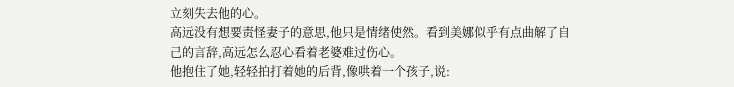立刻失去他的心。
高远没有想要责怪妻子的意思,他只是情绪使然。看到美娜似乎有点曲解了自己的言辞,高远怎么忍心看着老婆难过伤心。
他抱住了她,轻轻拍打着她的后背,像哄着一个孩子,说: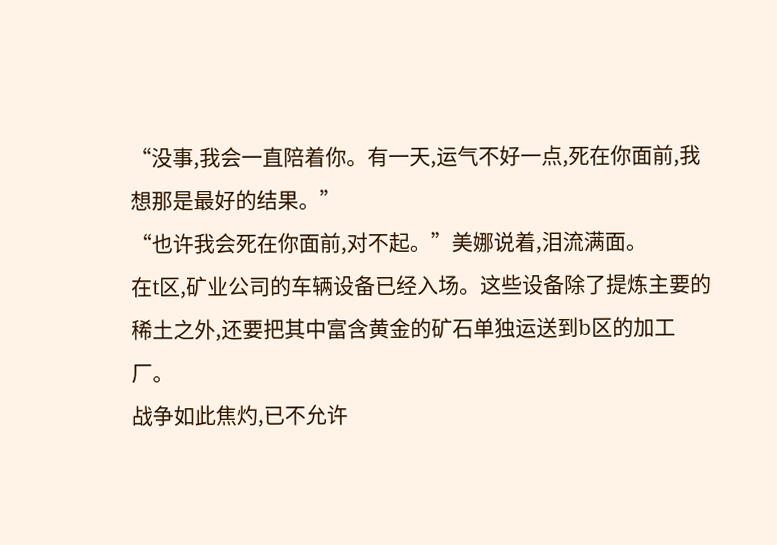“没事,我会一直陪着你。有一天,运气不好一点,死在你面前,我想那是最好的结果。”
“也许我会死在你面前,对不起。”美娜说着,泪流满面。
在t区,矿业公司的车辆设备已经入场。这些设备除了提炼主要的稀土之外,还要把其中富含黄金的矿石单独运送到b区的加工厂。
战争如此焦灼,已不允许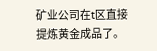矿业公司在t区直接提炼黄金成品了。